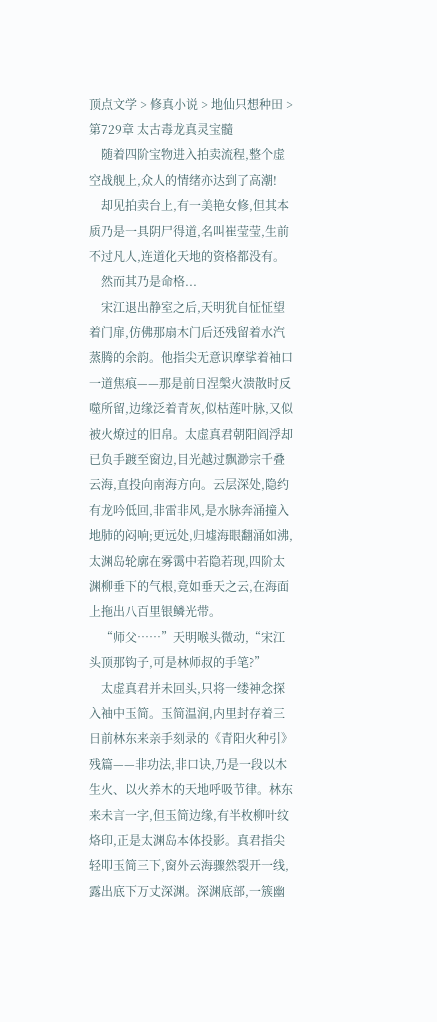顶点文学 > 修真小说 > 地仙只想种田 > 第729章 太古毒龙真灵宝髓
    随着四阶宝物进入拍卖流程,整个虚空战舰上,众人的情绪亦达到了高潮!
    却见拍卖台上,有一美艳女修,但其本质乃是一具阴尸得道,名叫崔莹莹,生前不过凡人,连道化天地的资格都没有。
    然而其乃是命格...
    宋江退出静室之后,天明犹自怔怔望着门扉,仿佛那扇木门后还残留着水汽蒸腾的余韵。他指尖无意识摩挲着袖口一道焦痕——那是前日涅槃火溃散时反噬所留,边缘泛着青灰,似枯莲叶脉,又似被火燎过的旧帛。太虚真君朝阳阎浮却已负手踱至窗边,目光越过飘渺宗千叠云海,直投向南海方向。云层深处,隐约有龙吟低回,非雷非风,是水脉奔涌撞入地肺的闷响;更远处,归墟海眼翻涌如沸,太渊岛轮廓在雾霭中若隐若现,四阶太渊柳垂下的气根,竟如垂天之云,在海面上拖出八百里银鳞光带。
    “师父……”天明喉头微动,“宋江头顶那钩子,可是林师叔的手笔?”
    太虚真君并未回头,只将一缕神念探入袖中玉简。玉简温润,内里封存着三日前林东来亲手刻录的《青阳火种引》残篇——非功法,非口诀,乃是一段以木生火、以火养木的天地呼吸节律。林东来未言一字,但玉简边缘,有半枚柳叶纹烙印,正是太渊岛本体投影。真君指尖轻叩玉简三下,窗外云海骤然裂开一线,露出底下万丈深渊。深渊底部,一簇幽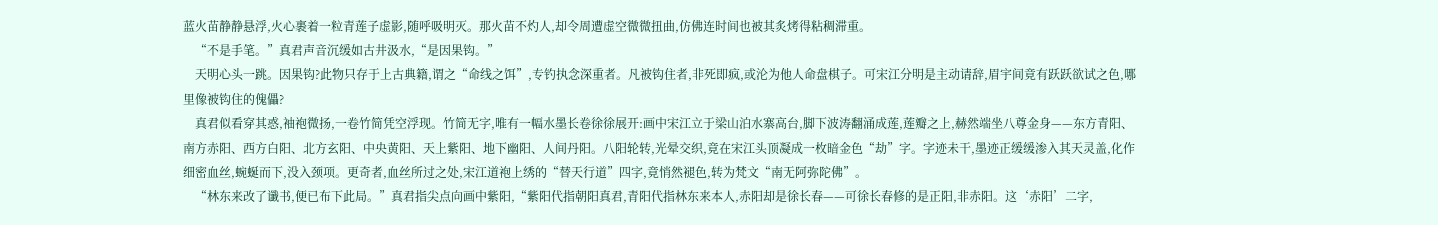蓝火苗静静悬浮,火心裹着一粒青莲子虚影,随呼吸明灭。那火苗不灼人,却令周遭虚空微微扭曲,仿佛连时间也被其炙烤得粘稠滞重。
    “不是手笔。”真君声音沉缓如古井汲水,“是因果钩。”
    天明心头一跳。因果钩?此物只存于上古典籍,谓之“命线之饵”,专钓执念深重者。凡被钩住者,非死即疯,或沦为他人命盘棋子。可宋江分明是主动请辞,眉宇间竟有跃跃欲试之色,哪里像被钩住的傀儡?
    真君似看穿其惑,袖袍微扬,一卷竹简凭空浮现。竹简无字,唯有一幅水墨长卷徐徐展开:画中宋江立于梁山泊水寨高台,脚下波涛翻涌成莲,莲瓣之上,赫然端坐八尊金身——东方青阳、南方赤阳、西方白阳、北方玄阳、中央黄阳、天上紫阳、地下幽阳、人间丹阳。八阳轮转,光晕交织,竟在宋江头顶凝成一枚暗金色“劫”字。字迹未干,墨迹正缓缓渗入其天灵盖,化作细密血丝,蜿蜒而下,没入颈项。更奇者,血丝所过之处,宋江道袍上绣的“替天行道”四字,竟悄然褪色,转为梵文“南无阿弥陀佛”。
    “林东来改了谶书,便已布下此局。”真君指尖点向画中紫阳,“紫阳代指朝阳真君,青阳代指林东来本人,赤阳却是徐长春——可徐长春修的是正阳,非赤阳。这‘赤阳’二字,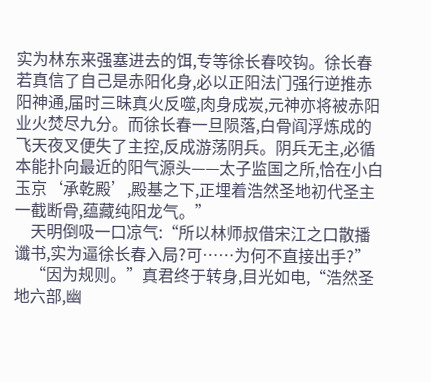实为林东来强塞进去的饵,专等徐长春咬钩。徐长春若真信了自己是赤阳化身,必以正阳法门强行逆推赤阳神通,届时三昧真火反噬,肉身成炭,元神亦将被赤阳业火焚尽九分。而徐长春一旦陨落,白骨阎浮炼成的飞天夜叉便失了主控,反成游荡阴兵。阴兵无主,必循本能扑向最近的阳气源头——太子监国之所,恰在小白玉京‘承乾殿’,殿基之下,正埋着浩然圣地初代圣主一截断骨,蕴藏纯阳龙气。”
    天明倒吸一口凉气:“所以林师叔借宋江之口散播谶书,实为逼徐长春入局?可……为何不直接出手?”
    “因为规则。”真君终于转身,目光如电,“浩然圣地六部,幽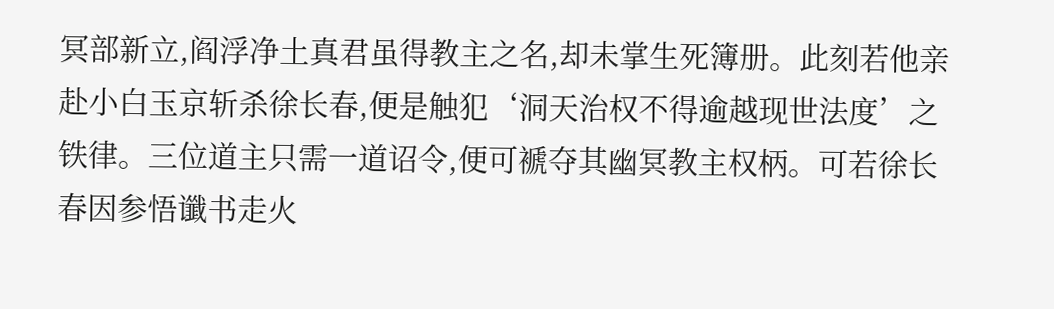冥部新立,阎浮净土真君虽得教主之名,却未掌生死簿册。此刻若他亲赴小白玉京斩杀徐长春,便是触犯‘洞天治权不得逾越现世法度’之铁律。三位道主只需一道诏令,便可褫夺其幽冥教主权柄。可若徐长春因参悟谶书走火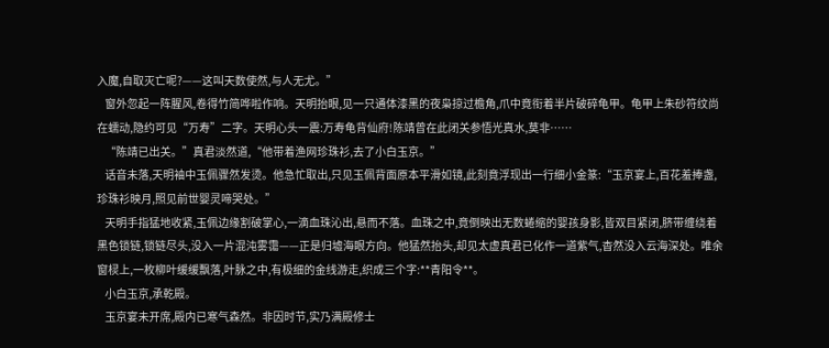入魔,自取灭亡呢?——这叫天数使然,与人无尤。”
    窗外忽起一阵腥风,卷得竹简哗啦作响。天明抬眼,见一只通体漆黑的夜枭掠过檐角,爪中竟衔着半片破碎龟甲。龟甲上朱砂符纹尚在蠕动,隐约可见“万寿”二字。天明心头一震:万寿龟背仙府!陈靖曾在此闭关参悟光真水,莫非……
    “陈靖已出关。”真君淡然道,“他带着渔网珍珠衫,去了小白玉京。”
    话音未落,天明袖中玉佩骤然发烫。他急忙取出,只见玉佩背面原本平滑如镜,此刻竟浮现出一行细小金篆:“玉京宴上,百花羞捧盏,珍珠衫映月,照见前世婴灵啼哭处。”
    天明手指猛地收紧,玉佩边缘割破掌心,一滴血珠沁出,悬而不落。血珠之中,竟倒映出无数蜷缩的婴孩身影,皆双目紧闭,脐带缠绕着黑色锁链,锁链尽头,没入一片混沌雾霭——正是归墟海眼方向。他猛然抬头,却见太虚真君已化作一道紫气,杳然没入云海深处。唯余窗棂上,一枚柳叶缓缓飘落,叶脉之中,有极细的金线游走,织成三个字:**青阳令**。
    小白玉京,承乾殿。
    玉京宴未开席,殿内已寒气森然。非因时节,实乃满殿修士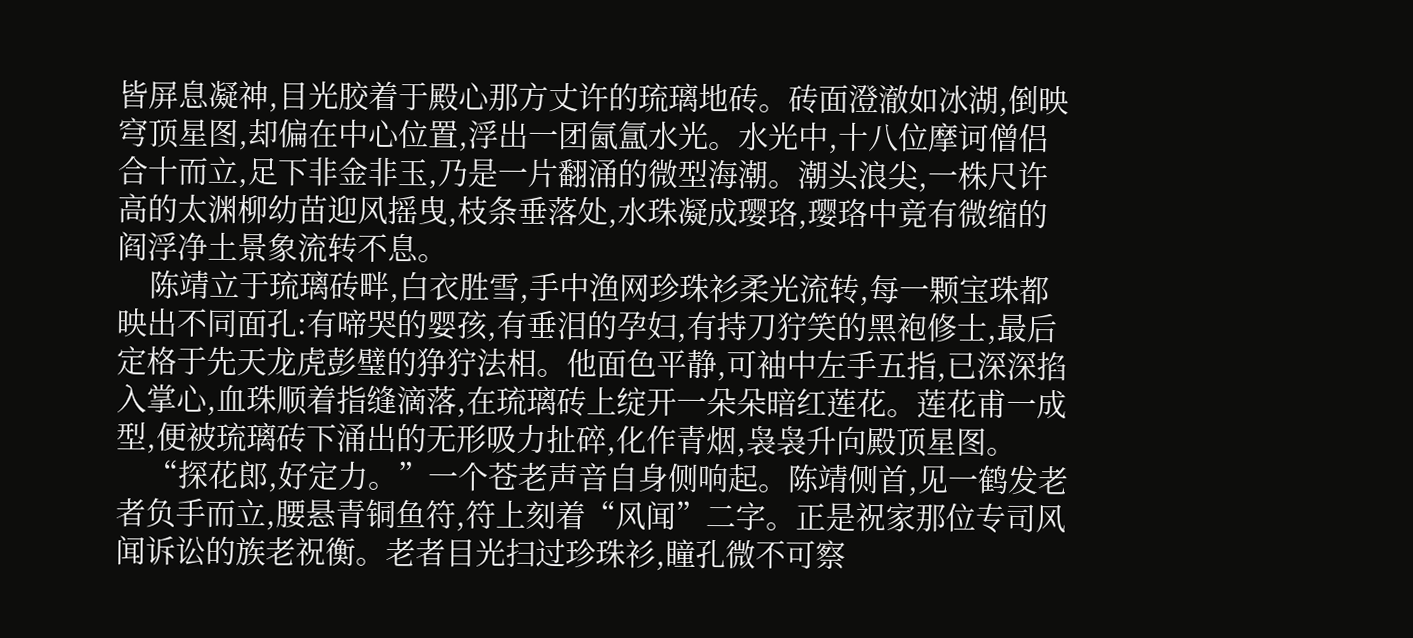皆屏息凝神,目光胶着于殿心那方丈许的琉璃地砖。砖面澄澈如冰湖,倒映穹顶星图,却偏在中心位置,浮出一团氤氲水光。水光中,十八位摩诃僧侣合十而立,足下非金非玉,乃是一片翻涌的微型海潮。潮头浪尖,一株尺许高的太渊柳幼苗迎风摇曳,枝条垂落处,水珠凝成璎珞,璎珞中竟有微缩的阎浮净土景象流转不息。
    陈靖立于琉璃砖畔,白衣胜雪,手中渔网珍珠衫柔光流转,每一颗宝珠都映出不同面孔:有啼哭的婴孩,有垂泪的孕妇,有持刀狞笑的黑袍修士,最后定格于先天龙虎彭璧的狰狞法相。他面色平静,可袖中左手五指,已深深掐入掌心,血珠顺着指缝滴落,在琉璃砖上绽开一朵朵暗红莲花。莲花甫一成型,便被琉璃砖下涌出的无形吸力扯碎,化作青烟,袅袅升向殿顶星图。
    “探花郎,好定力。”一个苍老声音自身侧响起。陈靖侧首,见一鹤发老者负手而立,腰悬青铜鱼符,符上刻着“风闻”二字。正是祝家那位专司风闻诉讼的族老祝衡。老者目光扫过珍珠衫,瞳孔微不可察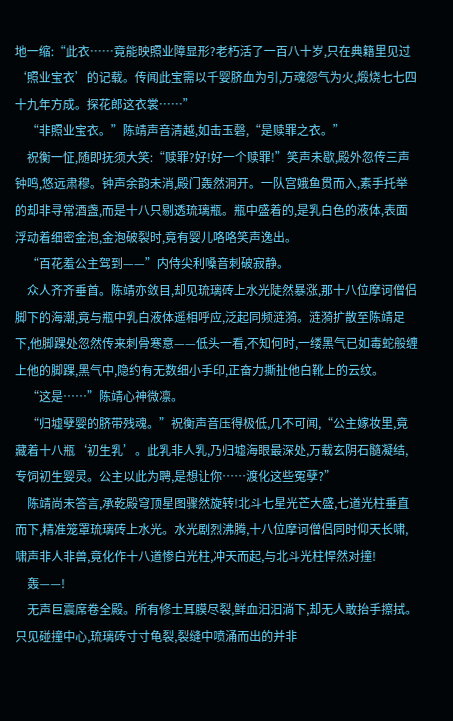地一缩:“此衣……竟能映照业障显形?老朽活了一百八十岁,只在典籍里见过‘照业宝衣’的记载。传闻此宝需以千婴脐血为引,万魂怨气为火,煅烧七七四十九年方成。探花郎这衣裳……”
    “非照业宝衣。”陈靖声音清越,如击玉磬,“是赎罪之衣。”
    祝衡一怔,随即抚须大笑:“赎罪?好!好一个赎罪!”笑声未歇,殿外忽传三声钟鸣,悠远肃穆。钟声余韵未消,殿门轰然洞开。一队宫娥鱼贯而入,素手托举的却非寻常酒盏,而是十八只剔透琉璃瓶。瓶中盛着的,是乳白色的液体,表面浮动着细密金泡,金泡破裂时,竟有婴儿咯咯笑声逸出。
    “百花羞公主驾到——”内侍尖利嗓音刺破寂静。
    众人齐齐垂首。陈靖亦敛目,却见琉璃砖上水光陡然暴涨,那十八位摩诃僧侣脚下的海潮,竟与瓶中乳白液体遥相呼应,泛起同频涟漪。涟漪扩散至陈靖足下,他脚踝处忽然传来刺骨寒意——低头一看,不知何时,一缕黑气已如毒蛇般缠上他的脚踝,黑气中,隐约有无数细小手印,正奋力撕扯他白靴上的云纹。
    “这是……”陈靖心神微凛。
    “归墟孽婴的脐带残魂。”祝衡声音压得极低,几不可闻,“公主嫁妆里,竟藏着十八瓶‘初生乳’。此乳非人乳,乃归墟海眼最深处,万载玄阴石髓凝结,专饲初生婴灵。公主以此为聘,是想让你……渡化这些冤孽?”
    陈靖尚未答言,承乾殿穹顶星图骤然旋转!北斗七星光芒大盛,七道光柱垂直而下,精准笼罩琉璃砖上水光。水光剧烈沸腾,十八位摩诃僧侣同时仰天长啸,啸声非人非兽,竟化作十八道惨白光柱,冲天而起,与北斗光柱悍然对撞!
    轰——!
    无声巨震席卷全殿。所有修士耳膜尽裂,鲜血汩汩淌下,却无人敢抬手擦拭。只见碰撞中心,琉璃砖寸寸龟裂,裂缝中喷涌而出的并非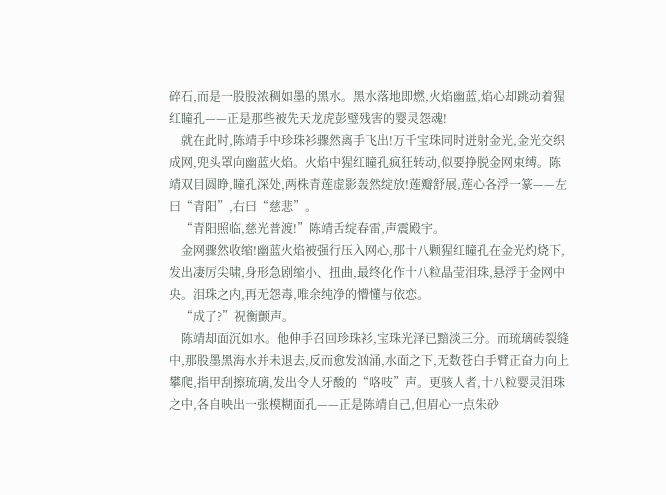碎石,而是一股股浓稠如墨的黑水。黑水落地即燃,火焰幽蓝,焰心却跳动着猩红瞳孔——正是那些被先天龙虎彭璧残害的婴灵怨魂!
    就在此时,陈靖手中珍珠衫骤然离手飞出!万千宝珠同时迸射金光,金光交织成网,兜头罩向幽蓝火焰。火焰中猩红瞳孔疯狂转动,似要挣脱金网束缚。陈靖双目圆睁,瞳孔深处,两株青莲虚影轰然绽放!莲瓣舒展,莲心各浮一篆——左曰“青阳”,右曰“慈悲”。
    “青阳照临,慈光普渡!”陈靖舌绽春雷,声震殿宇。
    金网骤然收缩!幽蓝火焰被强行压入网心,那十八颗猩红瞳孔在金光灼烧下,发出凄厉尖啸,身形急剧缩小、扭曲,最终化作十八粒晶莹泪珠,悬浮于金网中央。泪珠之内,再无怨毒,唯余纯净的懵懂与依恋。
    “成了?”祝衡颤声。
    陈靖却面沉如水。他伸手召回珍珠衫,宝珠光泽已黯淡三分。而琉璃砖裂缝中,那股墨黑海水并未退去,反而愈发汹涌,水面之下,无数苍白手臂正奋力向上攀爬,指甲刮擦琉璃,发出令人牙酸的“咯吱”声。更骇人者,十八粒婴灵泪珠之中,各自映出一张模糊面孔——正是陈靖自己,但眉心一点朱砂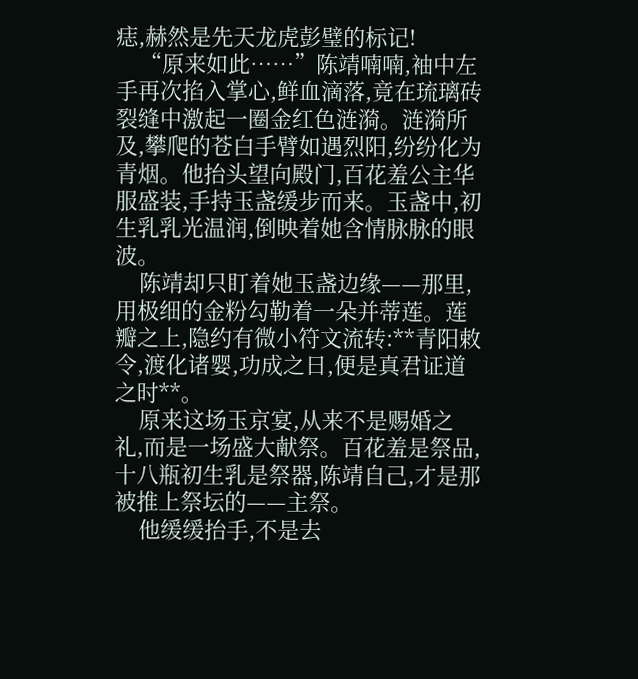痣,赫然是先天龙虎彭璧的标记!
    “原来如此……”陈靖喃喃,袖中左手再次掐入掌心,鲜血滴落,竟在琉璃砖裂缝中激起一圈金红色涟漪。涟漪所及,攀爬的苍白手臂如遇烈阳,纷纷化为青烟。他抬头望向殿门,百花羞公主华服盛装,手持玉盏缓步而来。玉盏中,初生乳乳光温润,倒映着她含情脉脉的眼波。
    陈靖却只盯着她玉盏边缘——那里,用极细的金粉勾勒着一朵并蒂莲。莲瓣之上,隐约有微小符文流转:**青阳敕令,渡化诸婴,功成之日,便是真君证道之时**。
    原来这场玉京宴,从来不是赐婚之礼,而是一场盛大献祭。百花羞是祭品,十八瓶初生乳是祭器,陈靖自己,才是那被推上祭坛的——主祭。
    他缓缓抬手,不是去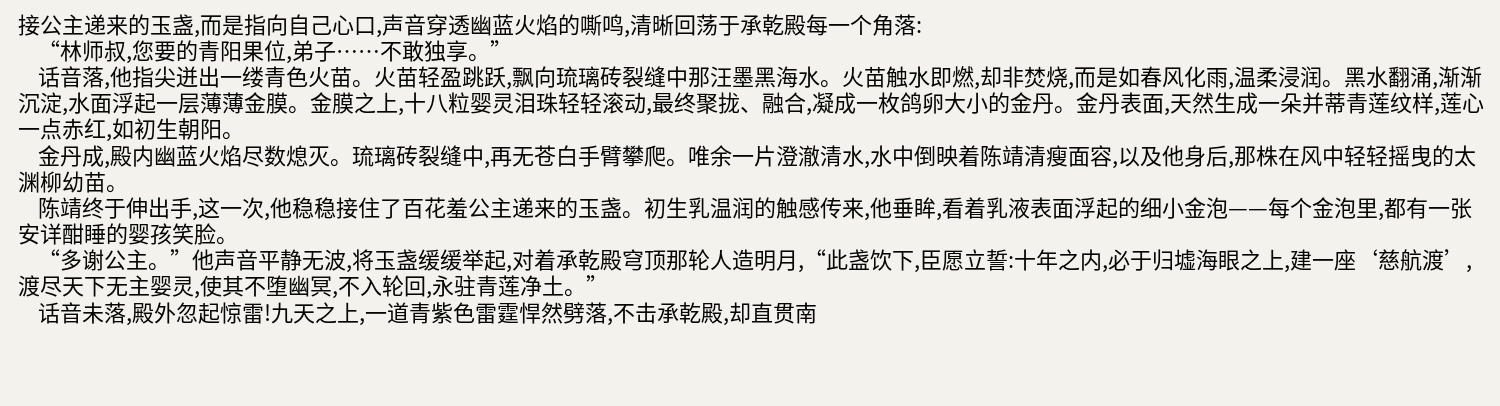接公主递来的玉盏,而是指向自己心口,声音穿透幽蓝火焰的嘶鸣,清晰回荡于承乾殿每一个角落:
    “林师叔,您要的青阳果位,弟子……不敢独享。”
    话音落,他指尖迸出一缕青色火苗。火苗轻盈跳跃,飘向琉璃砖裂缝中那汪墨黑海水。火苗触水即燃,却非焚烧,而是如春风化雨,温柔浸润。黑水翻涌,渐渐沉淀,水面浮起一层薄薄金膜。金膜之上,十八粒婴灵泪珠轻轻滚动,最终聚拢、融合,凝成一枚鸽卵大小的金丹。金丹表面,天然生成一朵并蒂青莲纹样,莲心一点赤红,如初生朝阳。
    金丹成,殿内幽蓝火焰尽数熄灭。琉璃砖裂缝中,再无苍白手臂攀爬。唯余一片澄澈清水,水中倒映着陈靖清瘦面容,以及他身后,那株在风中轻轻摇曳的太渊柳幼苗。
    陈靖终于伸出手,这一次,他稳稳接住了百花羞公主递来的玉盏。初生乳温润的触感传来,他垂眸,看着乳液表面浮起的细小金泡——每个金泡里,都有一张安详酣睡的婴孩笑脸。
    “多谢公主。”他声音平静无波,将玉盏缓缓举起,对着承乾殿穹顶那轮人造明月,“此盏饮下,臣愿立誓:十年之内,必于归墟海眼之上,建一座‘慈航渡’,渡尽天下无主婴灵,使其不堕幽冥,不入轮回,永驻青莲净土。”
    话音未落,殿外忽起惊雷!九天之上,一道青紫色雷霆悍然劈落,不击承乾殿,却直贯南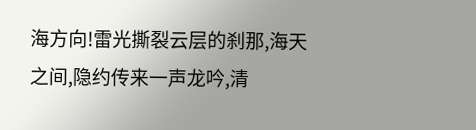海方向!雷光撕裂云层的刹那,海天之间,隐约传来一声龙吟,清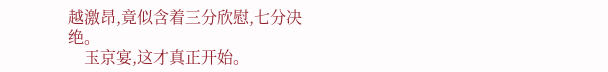越激昂,竟似含着三分欣慰,七分决绝。
    玉京宴,这才真正开始。